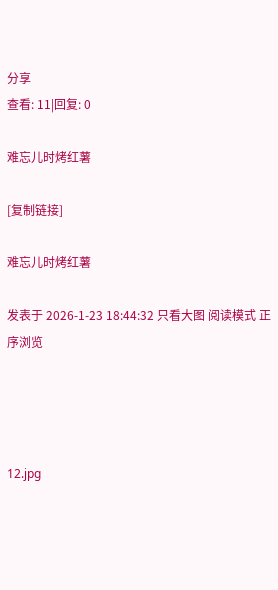分享
查看: 11|回复: 0

难忘儿时烤红薯

[复制链接]

难忘儿时烤红薯

发表于 2026-1-23 18:44:32 只看大图 阅读模式 正序浏览




12.jpg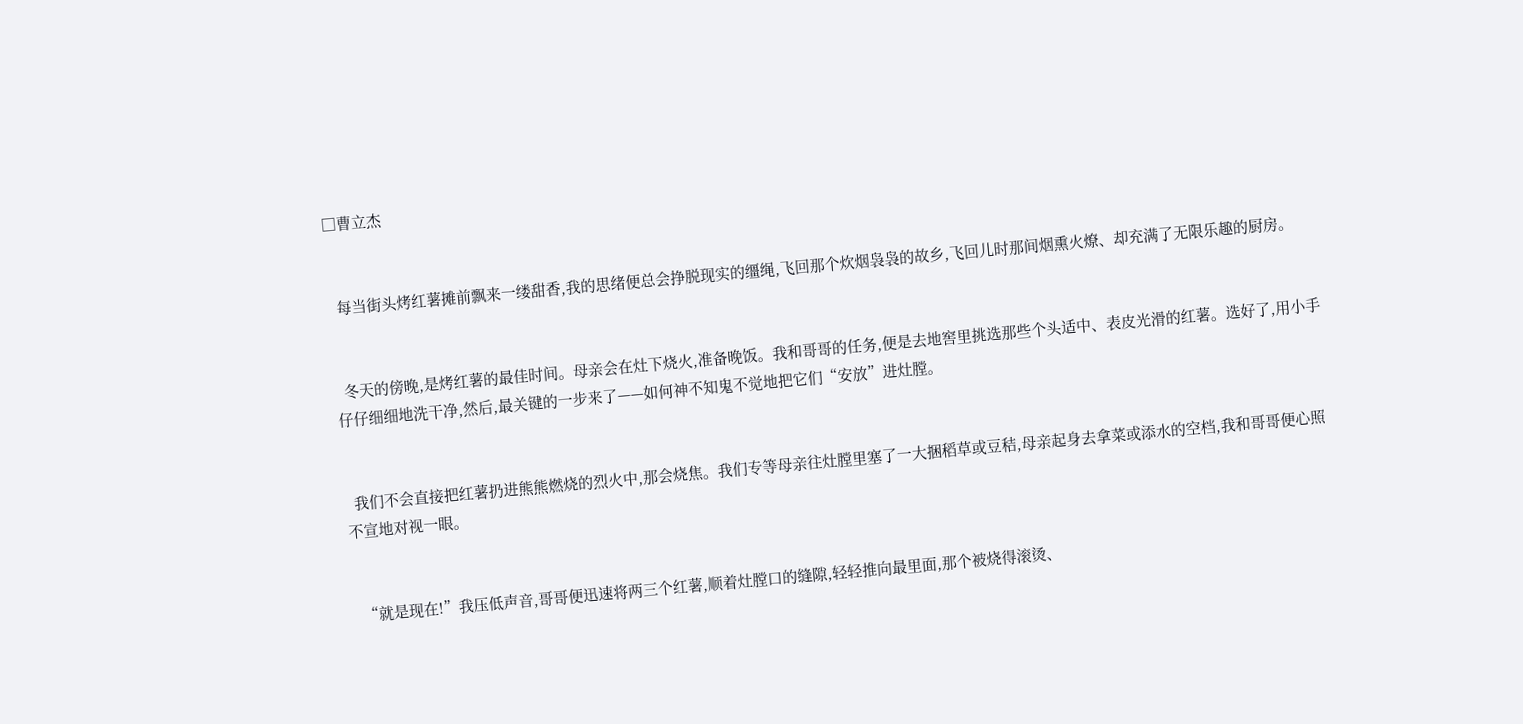□曹立杰


  每当街头烤红薯摊前飘来一缕甜香,我的思绪便总会挣脱现实的缰绳,飞回那个炊烟袅袅的故乡,飞回儿时那间烟熏火燎、却充满了无限乐趣的厨房。


  冬天的傍晚,是烤红薯的最佳时间。母亲会在灶下烧火,准备晚饭。我和哥哥的任务,便是去地窖里挑选那些个头适中、表皮光滑的红薯。选好了,用小手仔仔细细地洗干净,然后,最关键的一步来了——如何神不知鬼不觉地把它们“安放”进灶膛。


  我们不会直接把红薯扔进熊熊燃烧的烈火中,那会烧焦。我们专等母亲往灶膛里塞了一大捆稻草或豆秸,母亲起身去拿菜或添水的空档,我和哥哥便心照不宣地对视一眼。


  “就是现在!”我压低声音,哥哥便迅速将两三个红薯,顺着灶膛口的缝隙,轻轻推向最里面,那个被烧得滚烫、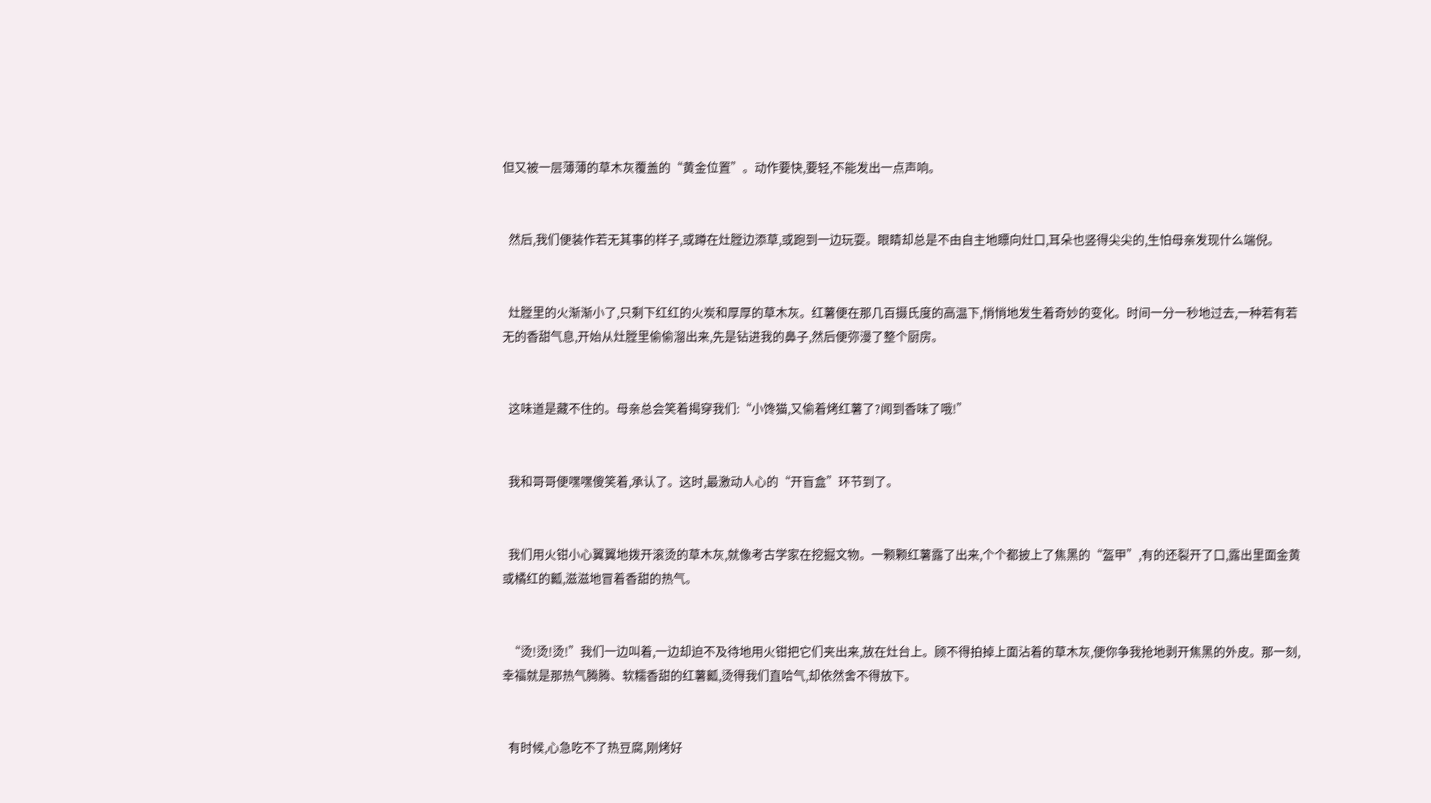但又被一层薄薄的草木灰覆盖的“黄金位置”。动作要快,要轻,不能发出一点声响。


  然后,我们便装作若无其事的样子,或蹲在灶膛边添草,或跑到一边玩耍。眼睛却总是不由自主地瞟向灶口,耳朵也竖得尖尖的,生怕母亲发现什么端倪。


  灶膛里的火渐渐小了,只剩下红红的火炭和厚厚的草木灰。红薯便在那几百摄氏度的高温下,悄悄地发生着奇妙的变化。时间一分一秒地过去,一种若有若无的香甜气息,开始从灶膛里偷偷溜出来,先是钻进我的鼻子,然后便弥漫了整个厨房。


  这味道是藏不住的。母亲总会笑着揭穿我们:“小馋猫,又偷着烤红薯了?闻到香味了哦!”


  我和哥哥便嘿嘿傻笑着,承认了。这时,最激动人心的“开盲盒”环节到了。


  我们用火钳小心翼翼地拨开滚烫的草木灰,就像考古学家在挖掘文物。一颗颗红薯露了出来,个个都披上了焦黑的“盔甲”,有的还裂开了口,露出里面金黄或橘红的瓤,滋滋地冒着香甜的热气。


  “烫!烫!烫!”我们一边叫着,一边却迫不及待地用火钳把它们夹出来,放在灶台上。顾不得拍掉上面沾着的草木灰,便你争我抢地剥开焦黑的外皮。那一刻,幸福就是那热气腾腾、软糯香甜的红薯瓤,烫得我们直哈气,却依然舍不得放下。


  有时候,心急吃不了热豆腐,刚烤好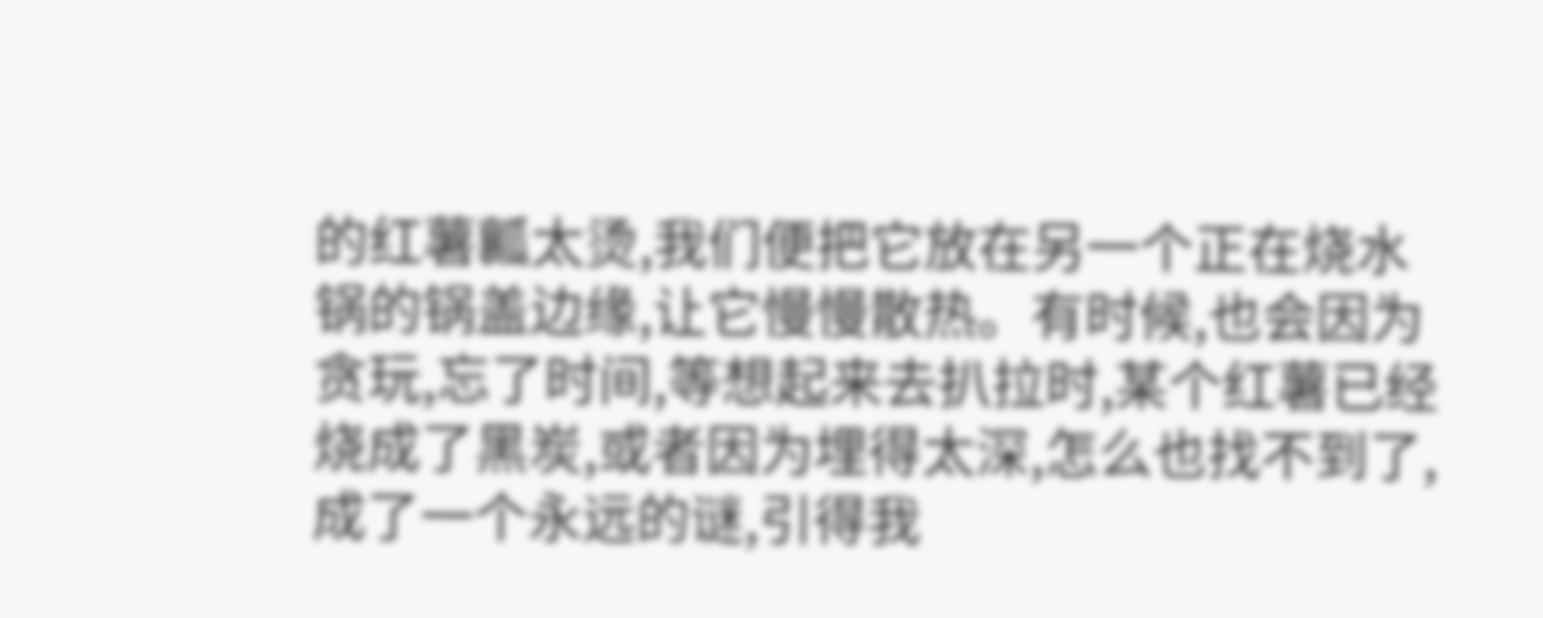的红薯瓤太烫,我们便把它放在另一个正在烧水锅的锅盖边缘,让它慢慢散热。有时候,也会因为贪玩,忘了时间,等想起来去扒拉时,某个红薯已经烧成了黑炭,或者因为埋得太深,怎么也找不到了,成了一个永远的谜,引得我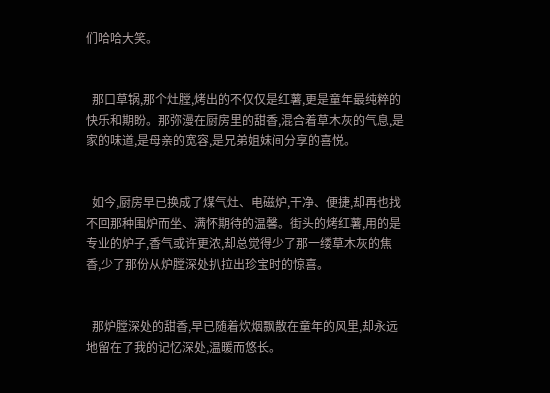们哈哈大笑。


  那口草锅,那个灶膛,烤出的不仅仅是红薯,更是童年最纯粹的快乐和期盼。那弥漫在厨房里的甜香,混合着草木灰的气息,是家的味道,是母亲的宽容,是兄弟姐妹间分享的喜悦。


  如今,厨房早已换成了煤气灶、电磁炉,干净、便捷,却再也找不回那种围炉而坐、满怀期待的温馨。街头的烤红薯,用的是专业的炉子,香气或许更浓,却总觉得少了那一缕草木灰的焦香,少了那份从炉膛深处扒拉出珍宝时的惊喜。


  那炉膛深处的甜香,早已随着炊烟飘散在童年的风里,却永远地留在了我的记忆深处,温暖而悠长。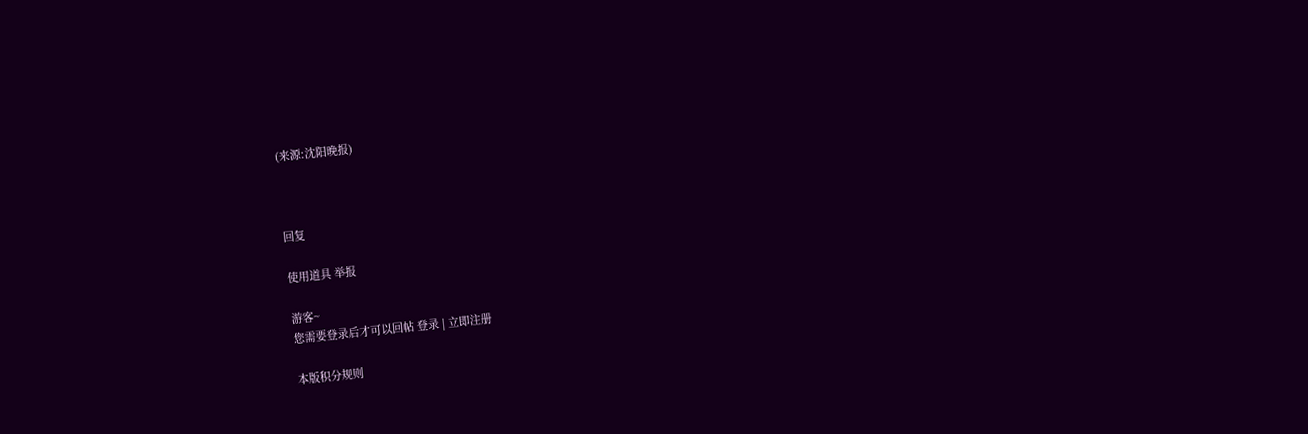(来源:沈阳晚报)



回复

使用道具 举报

游客~
您需要登录后才可以回帖 登录 | 立即注册

本版积分规则